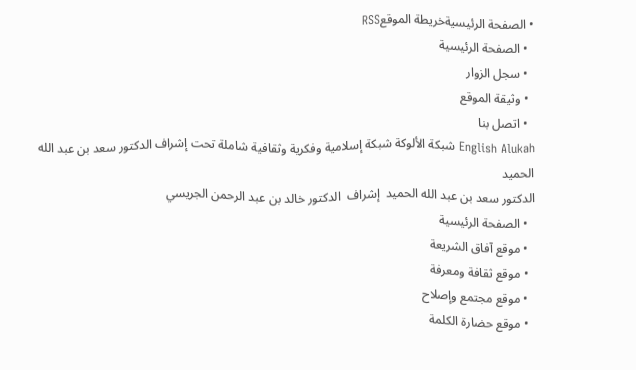• الصفحة الرئيسيةخريطة الموقعRSS
  • الصفحة الرئيسية
  • سجل الزوار
  • وثيقة الموقع
  • اتصل بنا
English Alukah شبكة الألوكة شبكة إسلامية وفكرية وثقافية شاملة تحت إشراف الدكتور سعد بن عبد الله الحميد
الدكتور سعد بن عبد الله الحميد  إشراف  الدكتور خالد بن عبد الرحمن الجريسي
  • الصفحة الرئيسية
  • موقع آفاق الشريعة
  • موقع ثقافة ومعرفة
  • موقع مجتمع وإصلاح
  • موقع حضارة الكلمة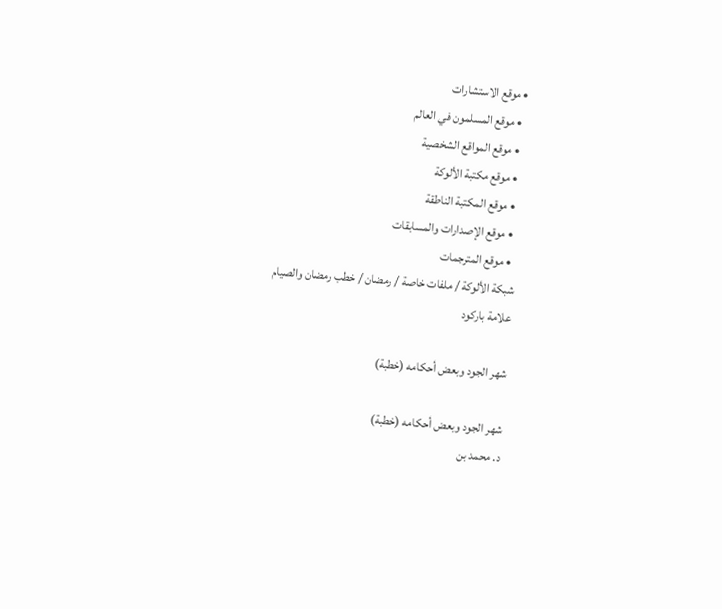• موقع الاستشارات
  • موقع المسلمون في العالم
  • موقع المواقع الشخصية
  • موقع مكتبة الألوكة
  • موقع المكتبة الناطقة
  • موقع الإصدارات والمسابقات
  • موقع المترجمات
شبكة الألوكة / ملفات خاصة / رمضان / خطب رمضان والصيام
علامة باركود

شهر الجود وبعض أحكامه (خطبة)

شهر الجود وبعض أحكامه (خطبة)
د. محمد بن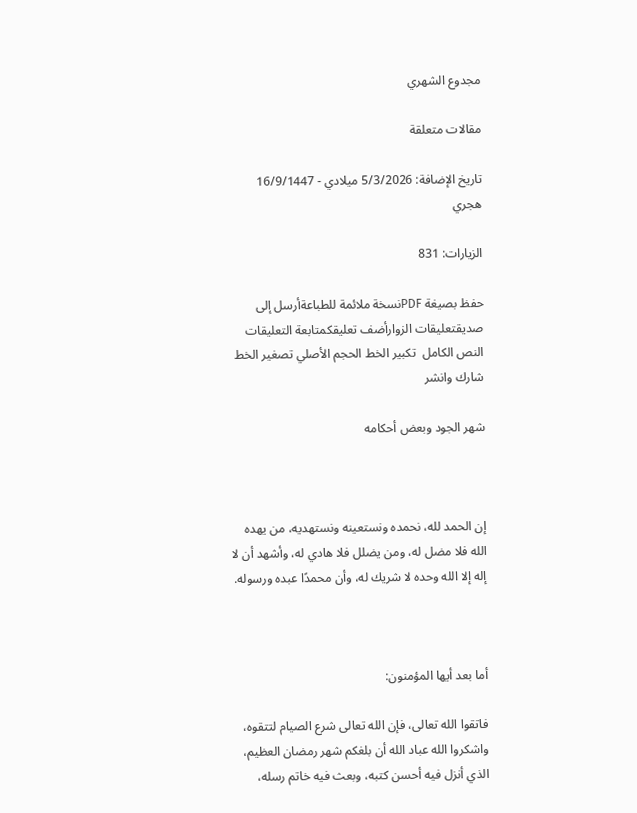مجدوع الشهري

مقالات متعلقة

تاريخ الإضافة: 5/3/2026 ميلادي - 16/9/1447 هجري

الزيارات: 831

حفظ بصيغة PDFنسخة ملائمة للطباعةأرسل إلى صديقتعليقات الزوارأضف تعليقكمتابعة التعليقات
النص الكامل  تكبير الخط الحجم الأصلي تصغير الخط
شارك وانشر

شهر الجود وبعض أحكامه



إن الحمد لله، نحمده ونستعينه ونستهديه، من يهده الله فلا مضل له، ومن يضلل فلا هادي له، وأشهد أن لا إله إلا الله وحده لا شريك له، وأن محمدًا عبده ورسوله.



أما بعد أيها المؤمنون:

فاتقوا الله تعالى، فإن الله تعالى شرع الصيام لتتقوه، واشكروا الله عباد الله أن بلغكم شهر رمضان العظيم، الذي أنزل فيه أحسن كتبه، وبعث فيه خاتم رسله،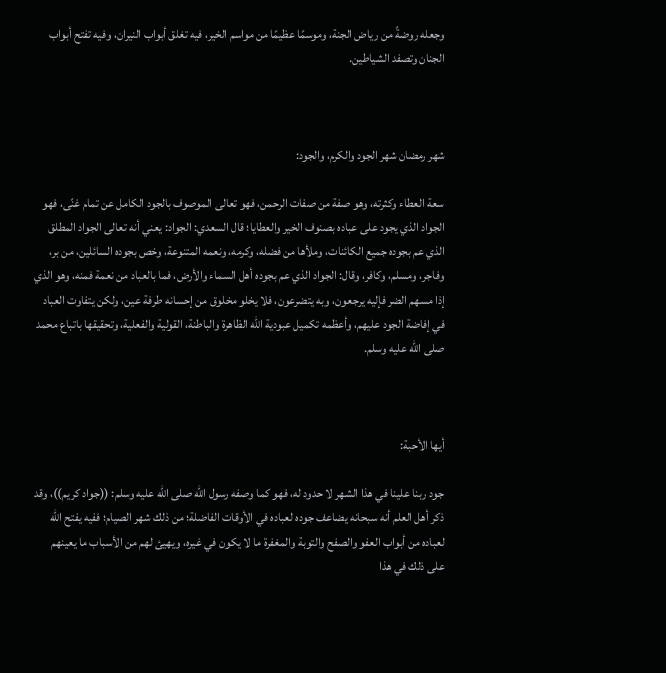وجعله روضةً من رياض الجنة، وموسمًا عظيمًا من مواسم الخير، فيه تغلق أبواب النيران، وفيه تفتح أبواب الجنان وتصفد الشياطين.



شهر رمضان شهر الجود والكرم، والجود:

سعة العطاء وكثرته، وهو صفة من صفات الرحمن، فهو تعالى الموصوف بالجود الكامل عن تمام غنًى، فهو الجواد الذي يجود على عباده بصنوف الخير والعطايا؛ قال السعدي: الجواد: يعني أنه تعالى الجواد المطلق الذي عم بجوده جميع الكائنات، وملأها من فضله، وكرمه، ونعمه المتنوعة، وخص بجوده السائلين، من بر، وفاجر، ومسلم، وكافر، وقال: الجواد الذي عم بجوده أهل السماء والأرض، فما بالعباد من نعمة فمنه، وهو الذي إذا مسهم الضر فإليه يرجعون، وبه يتضرعون، فلا يخلو مخلوق من إحسانه طرفة عين، ولكن يتفاوت العباد في إفاضة الجود عليهم، وأعظمه تكميل عبودية الله الظاهرة والباطنة، القولية والفعلية، وتحقيقها باتباع محمد صلى الله عليه وسلم.



أيها الأحبة:

جود ربنا علينا في هذا الشهر لا حدود له، فهو كما وصفه رسول الله صلى الله عليه وسلم: ((جواد كريم))، وقد ذكر أهل العلم أنه سبحانه يضاعف جوده لعباده في الأوقات الفاضلة؛ من ذلك شهر الصيام؛ ففيه يفتح الله لعباده من أبواب العفو والصفح والتوبة والمغفرة ما لا يكون في غيره، ويهيئ لهم من الأسباب ما يعينهم على ذلك في هذا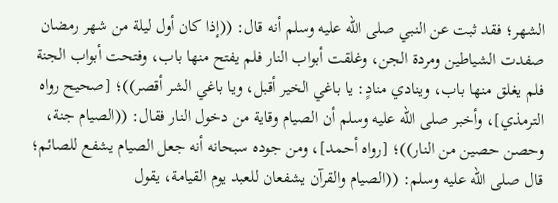الشهر؛ فقد ثبت عن النبي صلى الله عليه وسلم أنه قال: ((إذا كان أول ليلة من شهر رمضان صفدت الشياطين ومردة الجن، وغلقت أبواب النار فلم يفتح منها باب، وفتحت أبواب الجنة فلم يغلق منها باب، وينادي منادٍ: يا باغي الخير أقبل، ويا باغي الشر أقصر))؛ [صحيح رواه الترمذي]، وأخبر صلى الله عليه وسلم أن الصيام وقاية من دخول النار فقال: ((الصيام جنة، وحصن حصين من النار))؛ [رواه أحمد]، ومن جوده سبحانه أنه جعل الصيام يشفع للصائم؛ قال صلى الله عليه وسلم: ((الصيام والقرآن يشفعان للعبد يوم القيامة، يقول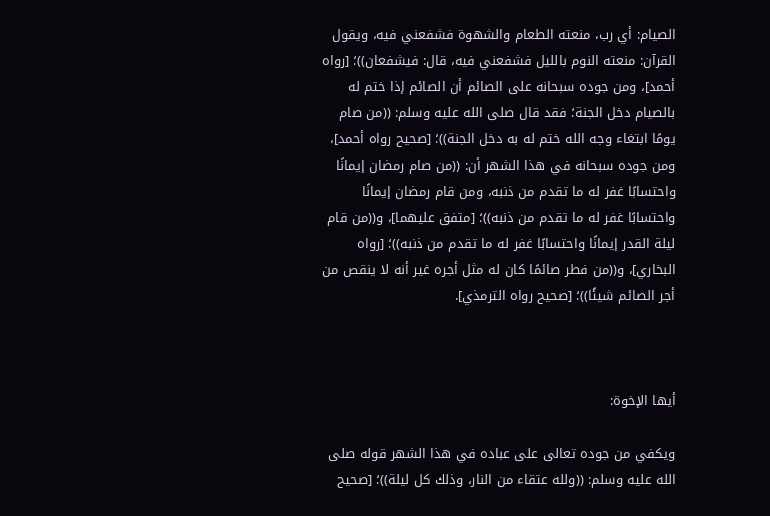الصيام: أي رب، منعته الطعام والشهوة فشفعني فيه، ويقول القرآن: منعته النوم بالليل فشفعني فيه، قال: فيشفعان))؛ [رواه أحمد]، ومن جوده سبحانه على الصائم أن الصائم إذا ختم له بالصيام دخل الجنة؛ فقد قال صلى الله عليه وسلم: ((من صام يومًا ابتغاء وجه الله ختم له به دخل الجنة))؛ [صحيح رواه أحمد]، ومن جوده سبحانه في هذا الشهر أن: ((من صام رمضان إيمانًا واحتسابًا غفر له ما تقدم من ذنبه، ومن قام رمضان إيمانًا واحتسابًا غفر له ما تقدم من ذنبه))؛ [متفق عليهما]، و((من قام ليلة القدر إيمانًا واحتسابًا غفر له ما تقدم من ذنبه))؛ [رواه البخاري]، و((من فطر صائمًا كان له مثل أجره غير أنه لا ينقص من أجر الصائم شيئًا))؛ [صحيح رواه الترمذي].



أيها الإخوة:

ويكفي من جوده تعالى على عباده في هذا الشهر قوله صلى الله عليه وسلم: ((ولله عتقاء من النار، وذلك كل ليلة))؛ [صحيح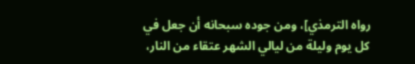رواه الترمذي]، ومن جوده سبحانه أن جعل في كل يوم وليلة من ليالي الشهر عتقاء من النار،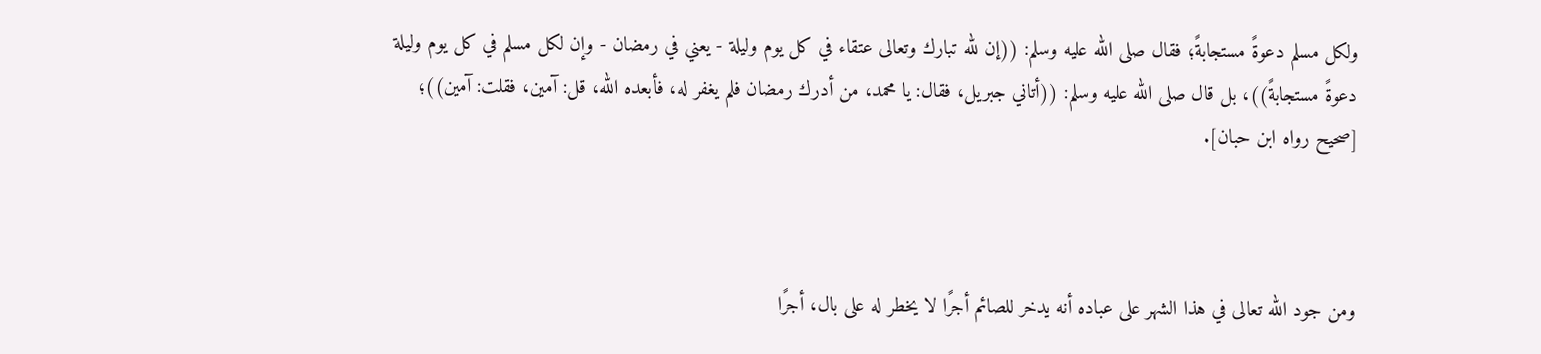ولكل مسلم دعوةً مستجابةً؛ فقال صلى الله عليه وسلم: ((إن لله تبارك وتعالى عتقاء في كل يوم وليلة - يعني في رمضان - وإن لكل مسلم في كل يوم وليلة دعوةً مستجابةً))، بل قال صلى الله عليه وسلم: ((أتاني جبريل، فقال: يا محمد، من أدرك رمضان فلم يغفر له، فأبعده الله، قل: آمين، فقلت: آمين))؛ [صحيح رواه ابن حبان].



ومن جود الله تعالى في هذا الشهر على عباده أنه يدخر للصائم أجرًا لا يخطر له على بال، أجرًا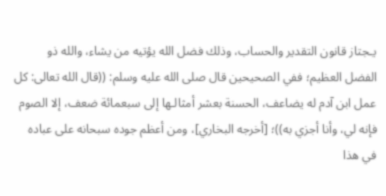يـجتاز قانون التقدير والحساب، وذلك فضل الله يؤتيه من يشاء، والله ذو الفضل العظيم؛ ففي الصحيحين قال صلى الله عليه وسلم: ((قال الله تعالى: كل عمل ابن آدم له يضاعف، الحسنة بعشر أمثالـها إلى سبعمائة ضعف، إلا الصوم فإنه لي، وأنا أجزي به))؛ [أخرجه البخاري]، ومن أعظم جوده سبحانه على عباده في هذا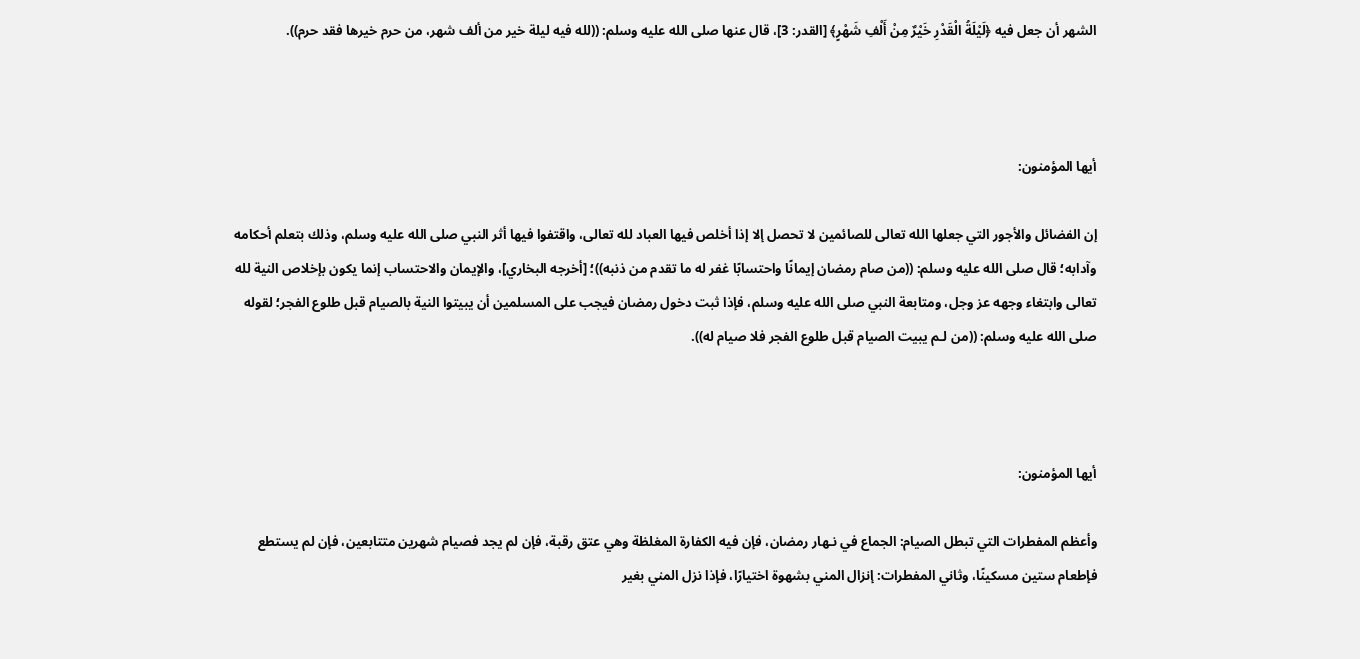الشهر أن جعل فيه ﴿لَيْلَةُ الْقَدْرِ خَيْرٌ مِنْ أَلْفِ شَهْرٍ﴾ [القدر: 3]، قال عنها صلى الله عليه وسلم: ((لله فيه ليلة خير من ألف شهر، من حرم خيرها فقد حرم)).



أيها المؤمنون:

إن الفضائل والأجور التي جعلها الله تعالى للصائمين لا تحصل إلا إذا أخلص فيها العباد لله تعالى، واقتفوا فيها أثر النبي صلى الله عليه وسلم، وذلك بتعلم أحكامه وآدابه؛ قال صلى الله عليه وسلم: ((من صام رمضان إيمانًا واحتسابًا غفر له ما تقدم من ذنبه))؛ [أخرجه البخاري]، والإيمان والاحتساب إنما يكون بإخلاص النية لله تعالى وابتغاء وجهه عز وجل، ومتابعة النبي صلى الله عليه وسلم، فإذا ثبت دخول رمضان فيجب على المسلمين أن يبيتوا النية بالصيام قبل طلوع الفجر؛ لقوله صلى الله عليه وسلم: ((من لـم يبيت الصيام قبل طلوع الفجر فلا صيام له)).



أيها المؤمنون:

وأعظم المفطرات التي تبطل الصيام: الجماع في نـهار رمضان، فإن فيه الكفارة المغلظة وهي عتق رقبة، فإن لم يجد فصيام شهرين متتابعين، فإن لم يستطع فإطعام ستين مسكينًا، وثاني المفطرات: إنزال المني بشهوة اختيارًا، فإذا نزل المني بغير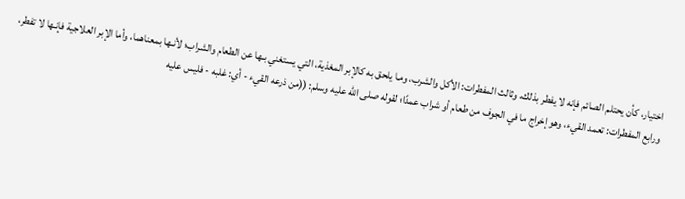اختيار، كأن يحتلم الصائم فإنه لا يفطر بذلك، وثالث المفطرات: الأكل والشرب، ومـا يلحق به كالإبر المغذية، التي يستغني بـها عن الطعام والشراب؛ لأنـها بمعناهما، وأما الإبر العلاجية فإنـها لا تفطر، ورابع المفطرات: تعمد القيء، وهو إخراج ما في الجوف من طعام أو شراب عمدًا؛ لقوله صلى الله عليه وسلم: ((من ذرعه القيء - أي: غلبه - فليس عليه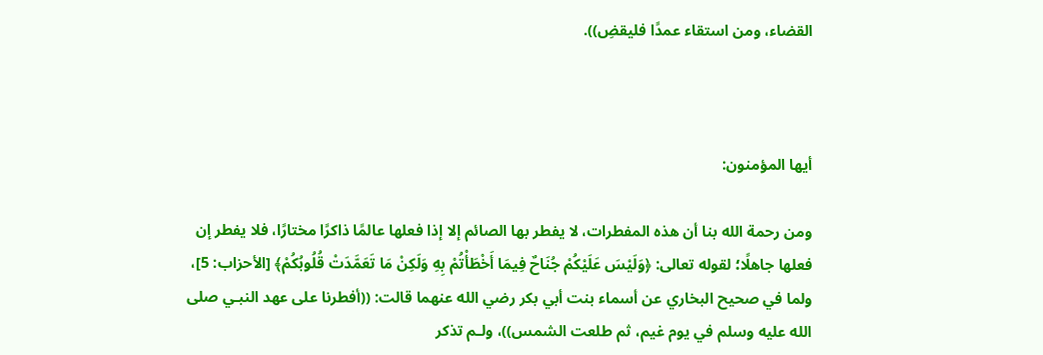القضاء، ومن استقاء عمدًا فليقضِ)).



أيها المؤمنون:

ومن رحمة الله بنا أن هذه المفطرات، لا يفطر بها الصائم إلا إذا فعلها عالمًا ذاكرًا مختارًا، فلا يفطر إن فعلها جاهلًا؛ لقوله تعالى: ﴿وَلَيْسَ عَلَيْكُمْ جُنَاحٌ فِيمَا أَخْطَأْتُمْ بِهِ وَلَكِنْ مَا تَعَمَّدَتْ قُلُوبُكُمْ﴾ [الأحزاب: 5]، ولما في صحيح البخاري عن أسماء بنت أبي بكر رضي الله عنهما قالت: ((أفطرنا على عهد النبـي صلى الله عليه وسلم في يوم غيم، ثم طلعت الشمس))، ولـم تذكر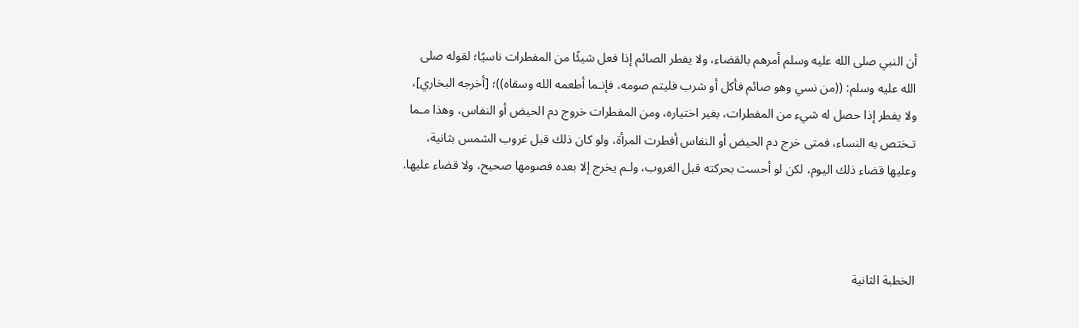أن النبي صلى الله عليه وسلم أمرهم بالقضاء، ولا يفطر الصائم إذا فعل شيئًا من المفطرات ناسيًا؛ لقوله صلى الله عليه وسلم: ((من نسي وهو صائم فأكل أو شرب فليتم صومه، فإنـما أطعمه الله وسقاه))؛ [أخرجه البخاري]، ولا يفطر إذا حصل له شيء من المفطرات، بغير اختياره، ومن المفطرات خروج دم الحيض أو النفاس، وهذا مـما تـختص به النساء، فمتى خرج دم الحيض أو النفاس أفطرت المرأة، ولو كان ذلك قبل غروب الشمس بثانية، وعليها قضاء ذلك اليوم، لكن لو أحست بحركته قبل الغروب، ولـم يخرج إلا بعده فصومها صحيح، ولا قضاء عليها.



الخطبة الثانية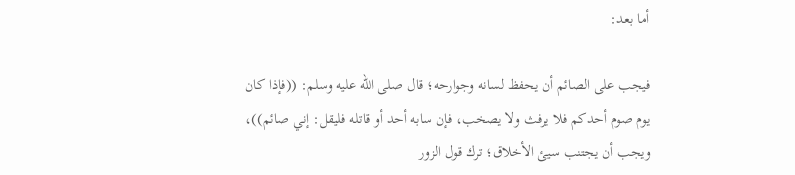أما بعد:

فيجب على الصائم أن يحفظ لسانه وجوارحه؛ قال صلى الله عليه وسلم: ((فإذا كان يوم صوم أحدكم فلا يرفث ولا يصخب، فإن سابه أحد أو قاتله فليقل: إني صائم))، ويجب أن يجتنب سيئ الأخلاق؛ ترك قول الزور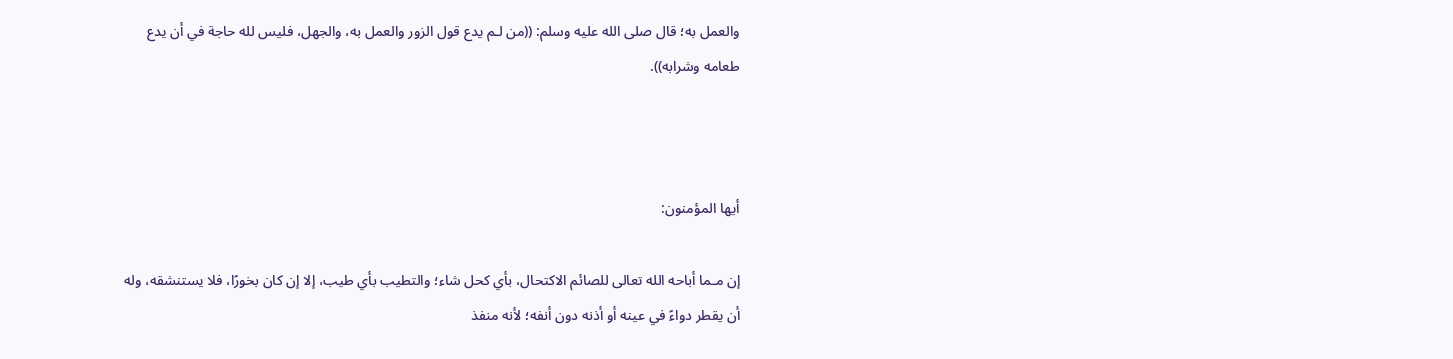والعمل به؛ قال صلى الله عليه وسلم: ((من لـم يدع قول الزور والعمل به، والجهل، فليس لله حاجة في أن يدع طعامه وشرابه)).



أيها المؤمنون:

إن مـما أباحه الله تعالى للصائم الاكتحال، بأي كحل شاء؛ والتطيب بأي طيب، إلا إن كان بخورًا، فلا يستنشقه، وله أن يقطر دواءً في عينه أو أذنه دون أنفه؛ لأنه منفذ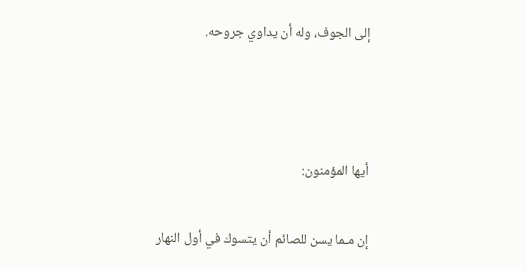إلى الجوف، وله أن يداوي جروحه.



أيها المؤمنون:

إن مـما يسن للصائم أن يتسوك في أول النهار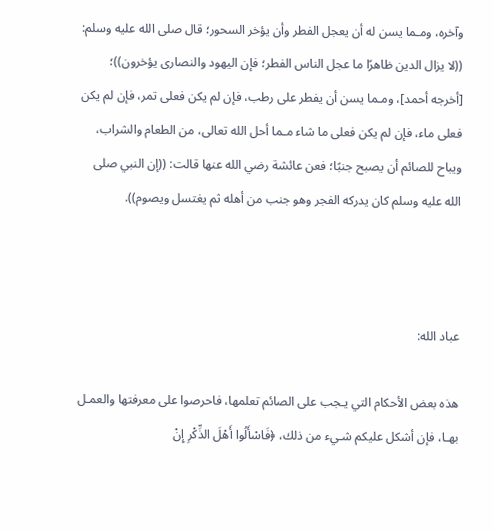وآخره، ومـما يسن له أن يعجل الفطر وأن يؤخر السحور؛ قال صلى الله عليه وسلم: ((لا يزال الدين ظاهرًا ما عجل الناس الفطر؛ فإن اليهود والنصارى يؤخرون))؛ [أخرجه أحمد]، ومـما يسن أن يفطر على رطب، فإن لم يكن فعلى تمر، فإن لم يكن فعلى ماء، فإن لم يكن فعلى ما شاء مـما أحل الله تعالى، من الطعام والشراب، ويباح للصائم أن يصبح جنبًا؛ فعن عائشة رضي الله عنها قالت: ((إن النبي صلى الله عليه وسلم كان يدركه الفجر وهو جنب من أهله ثم يغتسل ويصوم)).



عباد الله:

هذه بعض الأحكام التي يـجب على الصائم تعلمها، فاحرصوا على معرفتها والعمـل بهـا، فإن أشكل عليكم شـيء من ذلك، ﴿فَاسْأَلُوا أَهْلَ الذِّكْرِ إِنْ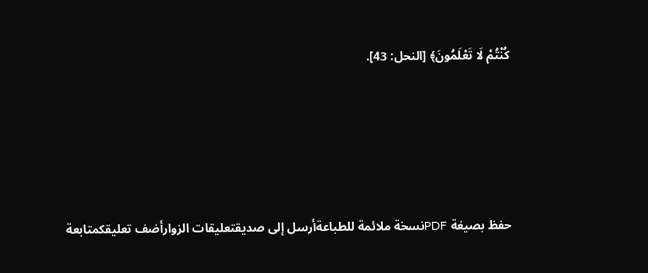كُنْتُمْ لَا تَعْلَمُونَ﴾ [النحل: 43].





حفظ بصيغة PDFنسخة ملائمة للطباعةأرسل إلى صديقتعليقات الزوارأضف تعليقكمتابعة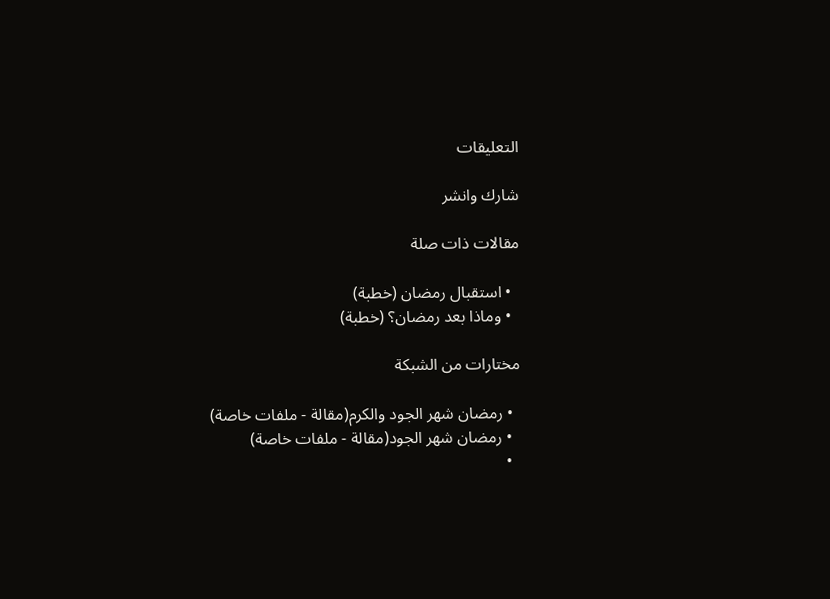التعليقات

شارك وانشر

مقالات ذات صلة

  • استقبال رمضان (خطبة)
  • وماذا بعد رمضان؟ (خطبة)

مختارات من الشبكة

  • رمضان شهر الجود والكرم(مقالة - ملفات خاصة)
  • رمضان شهر الجود(مقالة - ملفات خاصة)
  •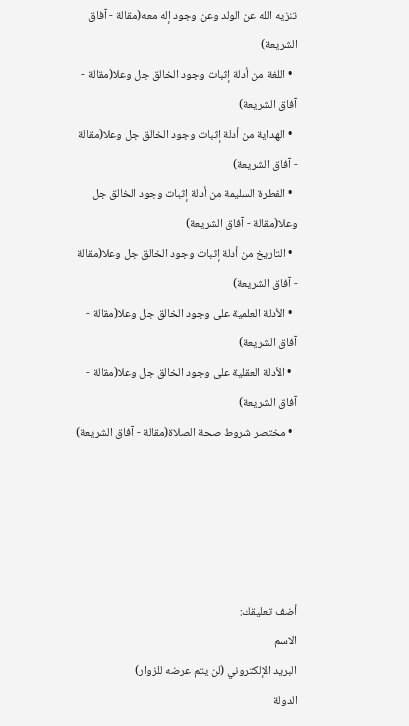تنزيه الله عن الولد وعن وجود إله معه(مقالة - آفاق الشريعة)
  • اللغة من أدلة إثبات وجود الخالق جل وعلا(مقالة - آفاق الشريعة)
  • الهداية من أدلة إثبات وجود الخالق جل وعلا(مقالة - آفاق الشريعة)
  • الفطرة السليمة من أدلة إثبات وجود الخالق جل وعلا(مقالة - آفاق الشريعة)
  • التاريخ من أدلة إثبات وجود الخالق جل وعلا(مقالة - آفاق الشريعة)
  • الأدلة العلمية على وجود الخالق جل وعلا(مقالة - آفاق الشريعة)
  • الأدلة العقلية على وجود الخالق جل وعلا(مقالة - آفاق الشريعة)
  • مختصر شروط صحة الصلاة(مقالة - آفاق الشريعة)





أضف تعليقك:
الاسم
البريد الإلكتروني (لن يتم عرضه للزوار)
الدولة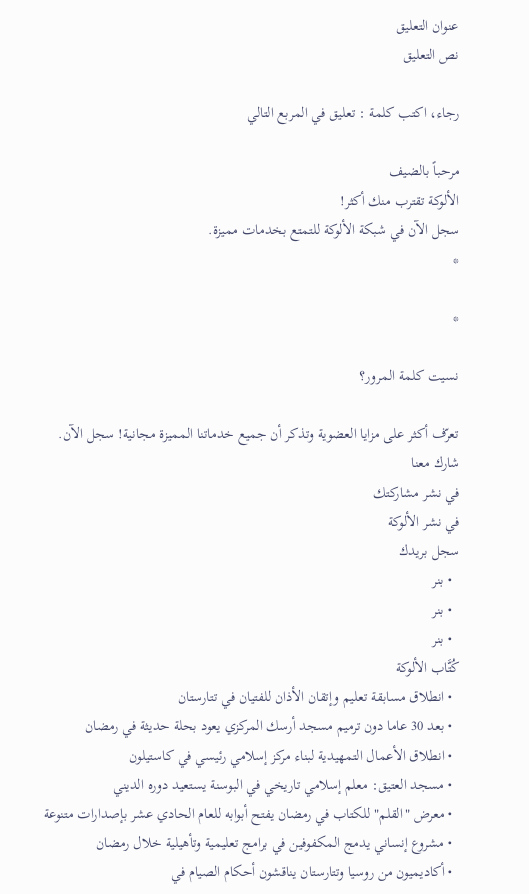عنوان التعليق
نص التعليق

رجاء، اكتب كلمة : تعليق في المربع التالي

مرحباً بالضيف
الألوكة تقترب منك أكثر!
سجل الآن في شبكة الألوكة للتمتع بخدمات مميزة.
*

*

نسيت كلمة المرور؟

تعرّف أكثر على مزايا العضوية وتذكر أن جميع خدماتنا المميزة مجانية! سجل الآن.
شارك معنا
في نشر مشاركتك
في نشر الألوكة
سجل بريدك
  • بنر
  • بنر
  • بنر
كُتَّاب الألوكة
  • انطلاق مسابقة تعليم وإتقان الأذان للفتيان في تتارستان
  • بعد 30 عاما دون ترميم مسجد أرسك المركزي يعود بحلة حديثة في رمضان
  • انطلاق الأعمال التمهيدية لبناء مركز إسلامي رئيسي في كاستيلون
  • مسجد العتيق: معلم إسلامي تاريخي في البوسنة يستعيد دوره الديني
  • معرض "القلم" للكتاب في رمضان يفتح أبوابه للعام الحادي عشر بإصدارات متنوعة
  • مشروع إنساني يدمج المكفوفين في برامج تعليمية وتأهيلية خلال رمضان
  • أكاديميون من روسيا وتتارستان يناقشون أحكام الصيام في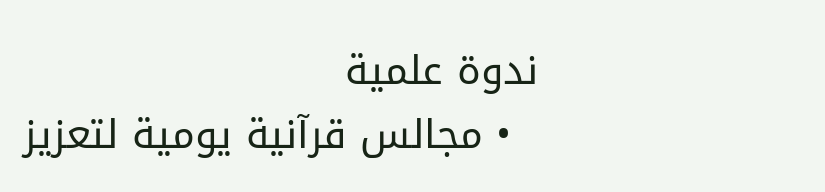ندوة علمية
  • مجالس قرآنية يومية لتعزيز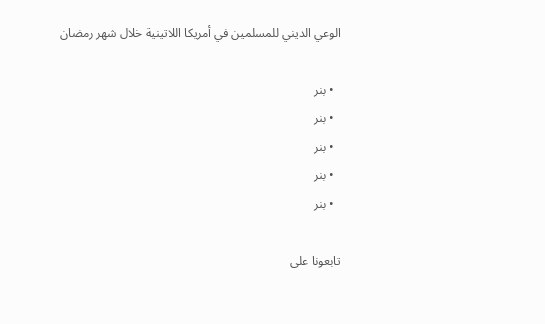الوعي الديني للمسلمين في أمريكا اللاتينية خلال شهر رمضان

  • بنر
  • بنر
  • بنر
  • بنر
  • بنر

تابعونا على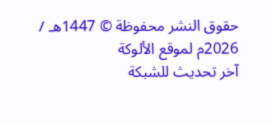حقوق النشر محفوظة © 1447هـ / 2026م لموقع الألوكة
آخر تحديث للشبكة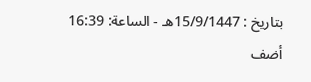بتاريخ : 15/9/1447هـ - الساعة: 16:39
أضف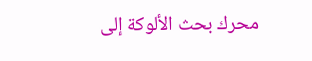محرك بحث الألوكة إلى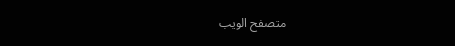متصفح الويب